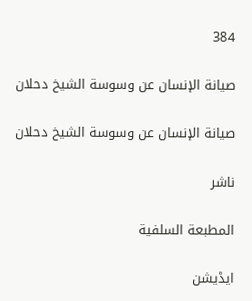384

صيانة الإنسان عن وسوسة الشيخ دحلان

صيانة الإنسان عن وسوسة الشيخ دحلان

ناشر

المطبعة السلفية

ایڈیشن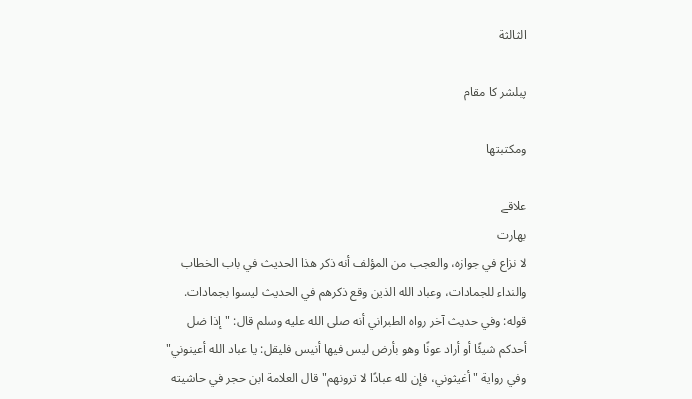الثالثة

پبلشر کا مقام

ومكتبتها

علاقے
بھارت
لا نزاع في جوازه، والعجب من المؤلف أنه ذكر هذا الحديث في باب الخطاب والنداء للجمادات، وعباد الله الذين وقع ذكرهم في الحديث ليسوا بجمادات.
قوله: وفي حديث آخر رواه الطبراني أنه صلى الله عليه وسلم قال: "إذا ضل أحدكم شيئًا أو أراد عونًا وهو بأرض ليس فيها أنيس فليقل: يا عباد الله أعينوني" وفي رواية "أغيثوني، فإن لله عبادًا لا ترونهم" قال العلامة ابن حجر في حاشيته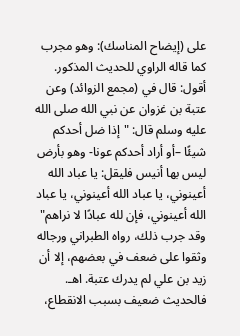على (إيضاح المناسك): وهو مجرب كما قاله الراوي للحديث المذكور.
أقول: قال في (مجمع الزوائد) وعن عتبة بن غزوان عن نبي الله صلى الله عليه وسلم قال: "إذا ضل أحدكم شيئًا –أو أراد أحدكم عونا- وهو بأرض ليس بها أنيس فليقل: يا عباد الله أعينوني، يا عباد الله أعينوني، يا عباد الله أعينوني، فإن لله عبادًا لا نراهم" وقد جرب ذلك، رواه الطبراني ورجاله وثقوا على ضعف في بعضهم، إلا أن زيد بن علي لم يدرك عتبة. اهـ.
فالحديث ضعيف بسبب الانقطاع،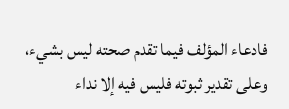فادعاء المؤلف فيما تقدم صحته ليس بشيء، وعلى تقدير ثبوته فليس فيه إلا نداء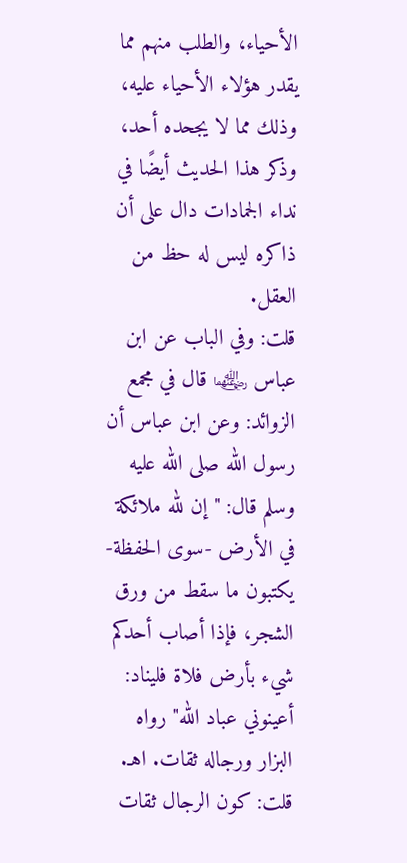الأحياء، والطلب منهم مما يقدر هؤلاء الأحياء عليه، وذلك مما لا يجحده أحد، وذكر هذا الحديث أيضًا في نداء الجمادات دال على أن ذاكره ليس له حظ من العقل.
قلت: وفي الباب عن ابن عباس ﵄ قال في مجمع الزوائد: وعن ابن عباس أن رسول الله صلى الله عليه وسلم قال: "إن لله ملائكة في الأرض -سوى الحفظة- يكتبون ما سقط من ورق الشجر، فإذا أصاب أحدكم شيء بأرض فلاة فليناد: أعينوني عباد الله" رواه البزار ورجاله ثقات. اهـ.
قلت: كون الرجال ثقات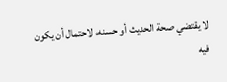لا يقتضي صحة الحديث أو حسنه، لاحتمال أن يكون فيه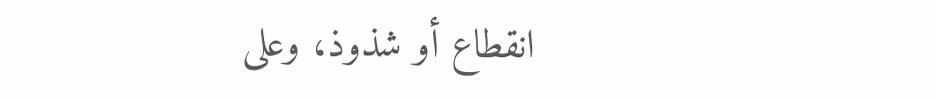انقطاع أو شذوذ، وعلى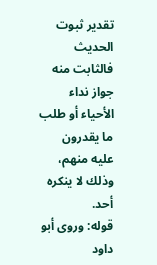تقدير ثبوت الحديث فالثابت منه جواز نداء الأحياء أو طلب ما يقدرون عليه منهم، وذلك لا ينكره أحد.
قوله: وروى أبو داود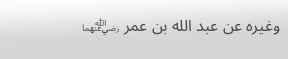وغيره عن عبد الله بن عمر ﵄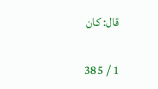قال: كان

1 / 385